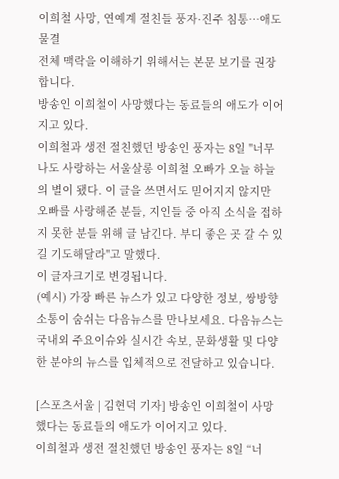이희철 사망, 연예계 절친들 풍자·진주 침통…애도 물결
전체 맥락을 이해하기 위해서는 본문 보기를 권장합니다.
방송인 이희철이 사망했다는 동료들의 애도가 이어지고 있다.
이희철과 생전 절친했던 방송인 풍자는 8일 "너무나도 사랑하는 서울살롱 이희철 오빠가 오늘 하늘의 별이 됐다. 이 글을 쓰면서도 믿어지지 않지만 오빠를 사랑해준 분들, 지인들 중 아직 소식을 접하지 못한 분들 위해 글 남긴다. 부디 좋은 곳 갈 수 있길 기도해달라"고 말했다.
이 글자크기로 변경됩니다.
(예시) 가장 빠른 뉴스가 있고 다양한 정보, 쌍방향 소통이 숨쉬는 다음뉴스를 만나보세요. 다음뉴스는 국내외 주요이슈와 실시간 속보, 문화생활 및 다양한 분야의 뉴스를 입체적으로 전달하고 있습니다.

[스포츠서울 | 김현덕 기자] 방송인 이희철이 사망했다는 동료들의 애도가 이어지고 있다.
이희철과 생전 절친했던 방송인 풍자는 8일 “너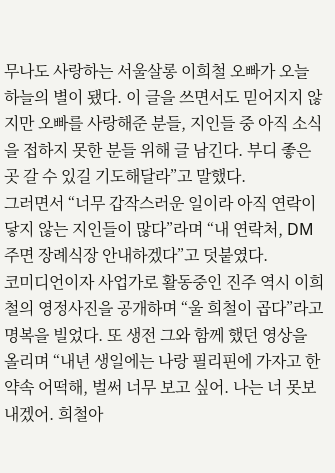무나도 사랑하는 서울살롱 이희철 오빠가 오늘 하늘의 별이 됐다. 이 글을 쓰면서도 믿어지지 않지만 오빠를 사랑해준 분들, 지인들 중 아직 소식을 접하지 못한 분들 위해 글 남긴다. 부디 좋은 곳 갈 수 있길 기도해달라”고 말했다.
그러면서 “너무 갑작스러운 일이라 아직 연락이 닿지 않는 지인들이 많다”라며 “내 연락처, DM 주면 장례식장 안내하겠다”고 덧붙였다.
코미디언이자 사업가로 활동중인 진주 역시 이희철의 영정사진을 공개하며 “울 희철이 곱다”라고 명복을 빌었다. 또 생전 그와 함께 했던 영상을 올리며 “내년 생일에는 나랑 필리핀에 가자고 한 약속 어떡해, 벌써 너무 보고 싶어. 나는 너 못보내겠어. 희철아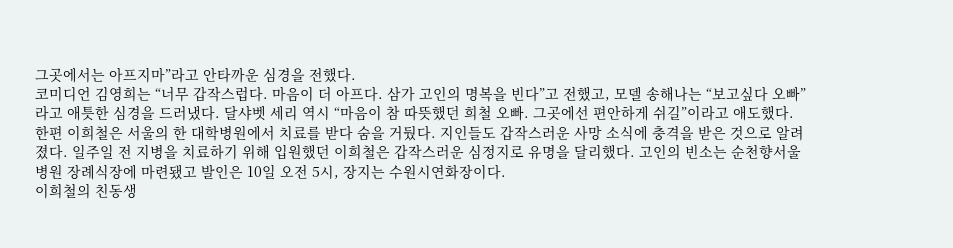그곳에서는 아프지마”라고 안타까운 심경을 전했다.
코미디언 김영희는 “너무 갑작스럽다. 마음이 더 아프다. 삼가 고인의 명복을 빈다”고 전했고, 모델 송해나는 “보고싶다 오빠”라고 애틋한 심경을 드러냈다. 달샤벳 세리 역시 “마음이 참 따뜻했던 희철 오빠. 그곳에선 편안하게 쉬길”이라고 애도했다.
한편 이희철은 서울의 한 대학병원에서 치료를 받다 숨을 거뒀다. 지인들도 갑작스러운 사망 소식에 충격을 받은 것으로 알려졌다. 일주일 전 지병을 치료하기 위해 입원했던 이희철은 갑작스러운 심정지로 유명을 달리했다. 고인의 빈소는 순천향서울병원 장례식장에 마련됐고 발인은 10일 오전 5시, 장지는 수원시연화장이다.
이희철의 친동생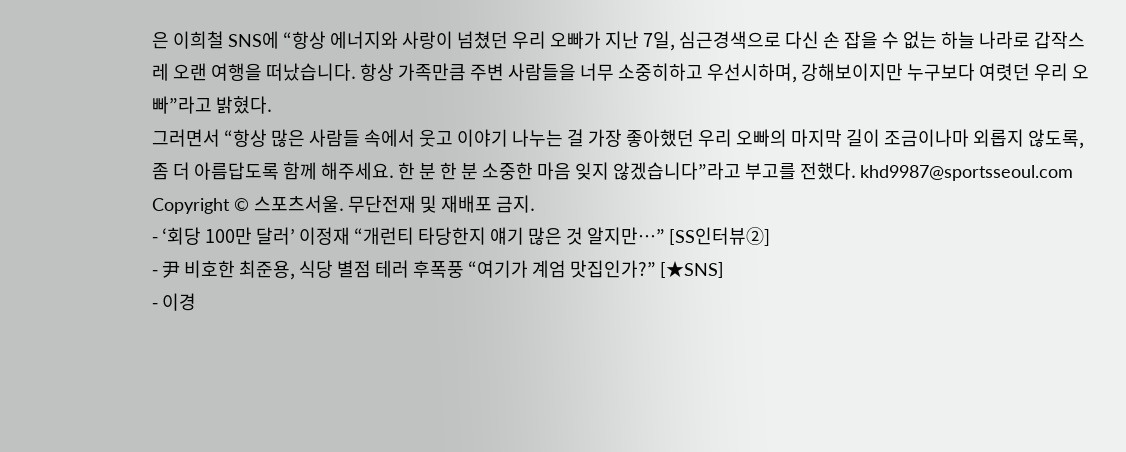은 이희철 SNS에 “항상 에너지와 사랑이 넘쳤던 우리 오빠가 지난 7일, 심근경색으로 다신 손 잡을 수 없는 하늘 나라로 갑작스레 오랜 여행을 떠났습니다. 항상 가족만큼 주변 사람들을 너무 소중히하고 우선시하며, 강해보이지만 누구보다 여렷던 우리 오빠”라고 밝혔다.
그러면서 “항상 많은 사람들 속에서 웃고 이야기 나누는 걸 가장 좋아했던 우리 오빠의 마지막 길이 조금이나마 외롭지 않도록, 좀 더 아름답도록 함께 해주세요. 한 분 한 분 소중한 마음 잊지 않겠습니다”라고 부고를 전했다. khd9987@sportsseoul.com
Copyright © 스포츠서울. 무단전재 및 재배포 금지.
- ‘회당 100만 달러’ 이정재 “개런티 타당한지 얘기 많은 것 알지만…” [SS인터뷰②]
- 尹 비호한 최준용, 식당 별점 테러 후폭풍 “여기가 계엄 맛집인가?” [★SNS]
- 이경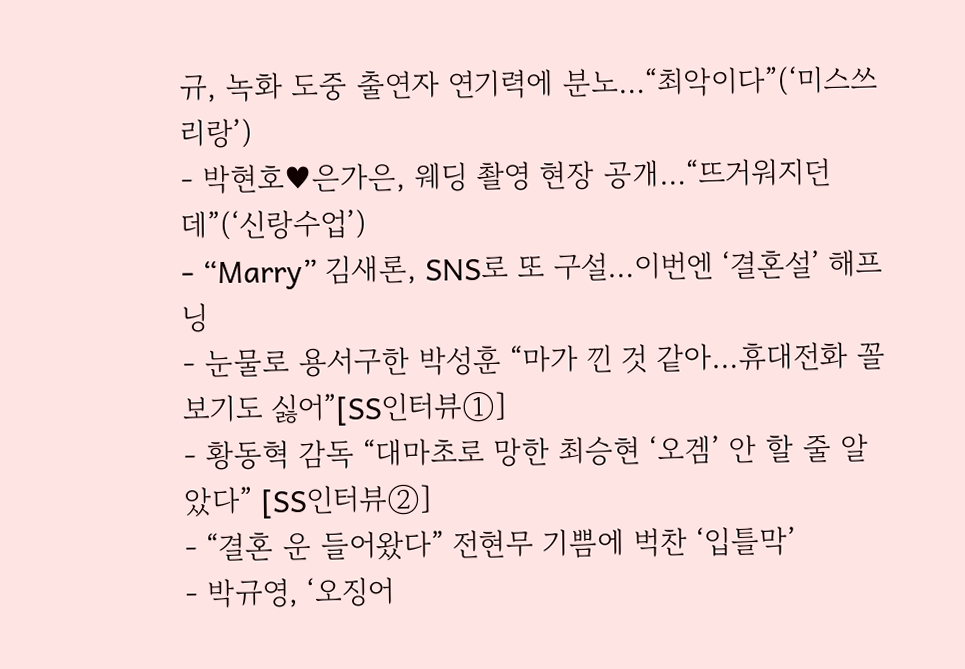규, 녹화 도중 출연자 연기력에 분노…“최악이다”(‘미스쓰리랑’)
- 박현호♥은가은, 웨딩 촬영 현장 공개…“뜨거워지던데”(‘신랑수업’)
- “Marry” 김새론, SNS로 또 구설…이번엔 ‘결혼설’ 해프닝
- 눈물로 용서구한 박성훈 “마가 낀 것 같아…휴대전화 꼴보기도 싫어”[SS인터뷰①]
- 황동혁 감독 “대마초로 망한 최승현 ‘오겜’ 안 할 줄 알았다” [SS인터뷰②]
- “결혼 운 들어왔다” 전현무 기쁨에 벅찬 ‘입틀막’
- 박규영, ‘오징어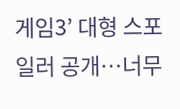게임3’ 대형 스포일러 공개…너무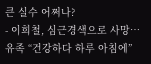큰 실수 어쩌나?
- 이희철, 심근경색으로 사망…유족 “건강하다 하루 아침에”